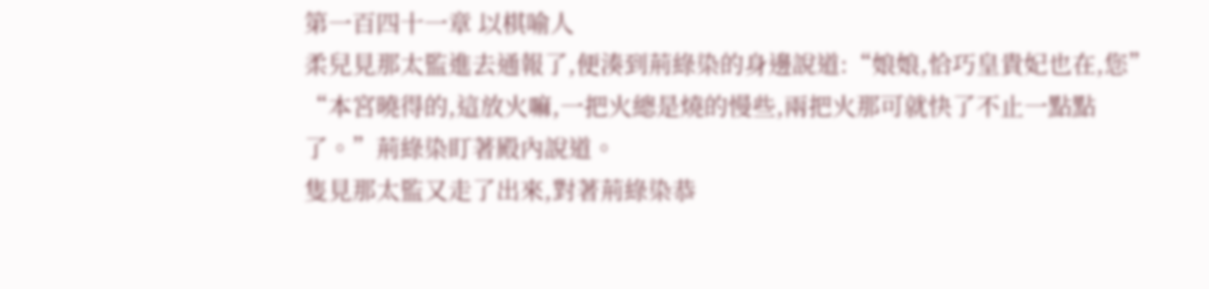第一百四十一章 以棋喻人
柔兒見那太監進去通報了,便湊到荊綠染的身邊說道:“娘娘,恰巧皇貴妃也在,您”
“本宮曉得的,這放火嘛,一把火總是燒的慢些,兩把火那可就快了不止一點點了。”荊綠染盯著殿內說道。
隻見那太監又走了出來,對著荊綠染恭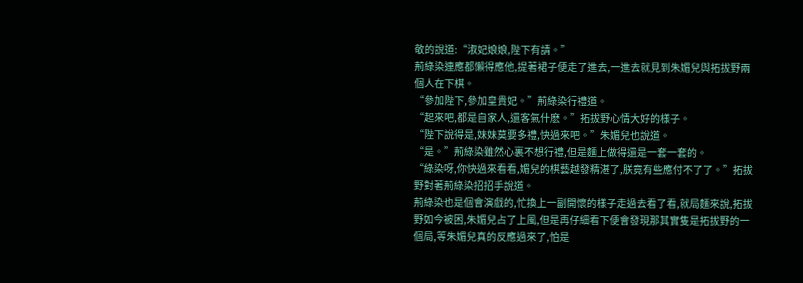敬的說道:“淑妃娘娘,陛下有請。”
荊綠染連應都懶得應他,提著裙子便走了進去,一進去就見到朱媚兒與拓拔野兩個人在下棋。
“參加陛下,參加皇貴妃。”荊綠染行禮道。
“起來吧,都是自家人,還客氣什麽。”拓拔野心情大好的樣子。
“陛下說得是,妹妹莫要多禮,快過來吧。”朱媚兒也說道。
“是。”荊綠染雖然心裏不想行禮,但是麵上做得還是一套一套的。
“綠染呀,你快過來看看,媚兒的棋藝越發精湛了,朕竟有些應付不了了。”拓拔野對著荊綠染招招手說道。
荊綠染也是個會演戲的,忙換上一副開懷的樣子走過去看了看,就局麵來說,拓拔野如今被困,朱媚兒占了上風,但是再仔細看下便會發現那其實隻是拓拔野的一個局,等朱媚兒真的反應過來了,怕是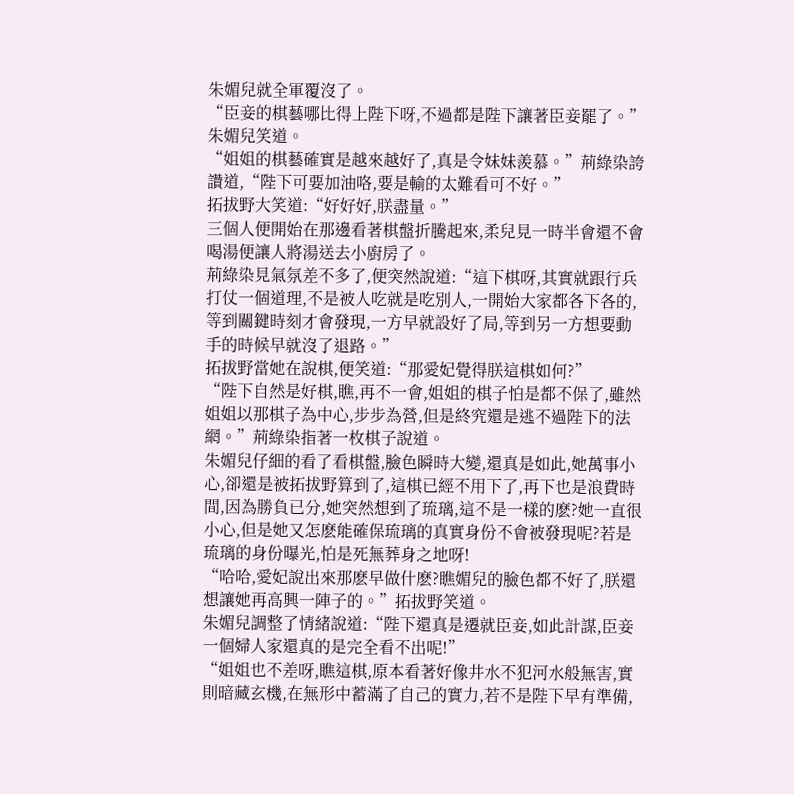朱媚兒就全軍覆沒了。
“臣妾的棋藝哪比得上陛下呀,不過都是陛下讓著臣妾罷了。”朱媚兒笑道。
“姐姐的棋藝確實是越來越好了,真是令妹妹羨慕。”荊綠染誇讚道,“陛下可要加油咯,要是輸的太難看可不好。”
拓拔野大笑道:“好好好,朕盡量。”
三個人便開始在那邊看著棋盤折騰起來,柔兒見一時半會還不會喝湯便讓人將湯送去小廚房了。
荊綠染見氣氛差不多了,便突然說道:“這下棋呀,其實就跟行兵打仗一個道理,不是被人吃就是吃別人,一開始大家都各下各的,等到關鍵時刻才會發現,一方早就設好了局,等到另一方想要動手的時候早就沒了退路。”
拓拔野當她在說棋,便笑道:“那愛妃覺得朕這棋如何?”
“陛下自然是好棋,瞧,再不一會,姐姐的棋子怕是都不保了,雖然姐姐以那棋子為中心,步步為營,但是終究還是逃不過陛下的法網。”荊綠染指著一枚棋子說道。
朱媚兒仔細的看了看棋盤,臉色瞬時大變,還真是如此,她萬事小心,卻還是被拓拔野算到了,這棋已經不用下了,再下也是浪費時間,因為勝負已分,她突然想到了琉璃,這不是一樣的麽?她一直很小心,但是她又怎麽能確保琉璃的真實身份不會被發現呢?若是琉璃的身份曝光,怕是死無葬身之地呀!
“哈哈,愛妃說出來那麽早做什麽?瞧媚兒的臉色都不好了,朕還想讓她再高興一陣子的。”拓拔野笑道。
朱媚兒調整了情緒說道:“陛下還真是遷就臣妾,如此計謀,臣妾一個婦人家還真的是完全看不出呢!”
“姐姐也不差呀,瞧這棋,原本看著好像井水不犯河水般無害,實則暗藏玄機,在無形中蓄滿了自己的實力,若不是陛下早有準備,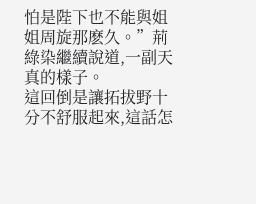怕是陛下也不能與姐姐周旋那麽久。”荊綠染繼續說道,一副天真的樣子。
這回倒是讓拓拔野十分不舒服起來,這話怎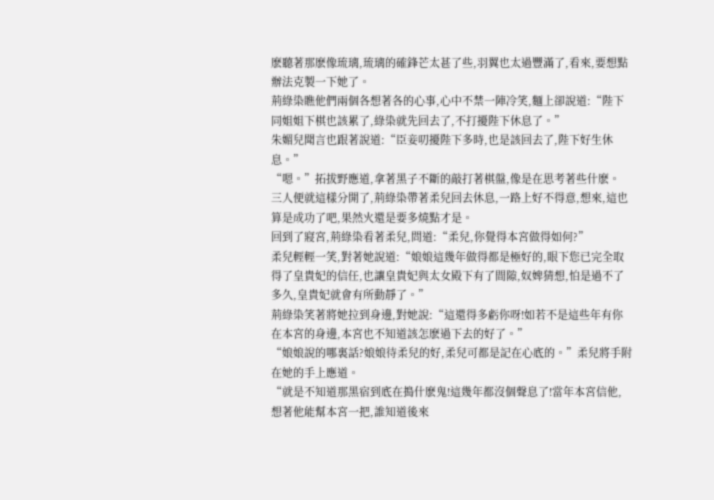麽聽著那麽像琉璃,琉璃的確鋒芒太甚了些,羽翼也太過豐滿了,看來,要想點辦法克製一下她了。
荊綠染瞧他們兩個各想著各的心事,心中不禁一陣冷笑,麵上卻說道:“陛下同姐姐下棋也該累了,綠染就先回去了,不打擾陛下休息了。”
朱媚兒聞言也跟著說道:“臣妾叨擾陛下多時,也是該回去了,陛下好生休息。”
“嗯。”拓拔野應道,拿著黑子不斷的敲打著棋盤,像是在思考著些什麽。
三人便就這樣分開了,荊綠染帶著柔兒回去休息,一路上好不得意,想來,這也算是成功了吧,果然火還是要多燒點才是。
回到了寢宮,荊綠染看著柔兒,問道:“柔兒,你覺得本宮做得如何?”
柔兒輕輕一笑,對著她說道:“娘娘這幾年做得都是極好的,眼下您已完全取得了皇貴妃的信任,也讓皇貴妃與太女殿下有了間隙,奴婢猜想,怕是過不了多久,皇貴妃就會有所動靜了。”
荊綠染笑著將她拉到身邊,對她說:“這還得多虧你呀!如若不是這些年有你在本宮的身邊,本宮也不知道該怎麽過下去的好了。”
“娘娘說的哪裏話?娘娘待柔兒的好,柔兒可都是記在心底的。”柔兒將手附在她的手上應道。
“就是不知道那黑宿到底在搗什麽鬼!這幾年都沒個聲息了!當年本宮信他,想著他能幫本宮一把,誰知道後來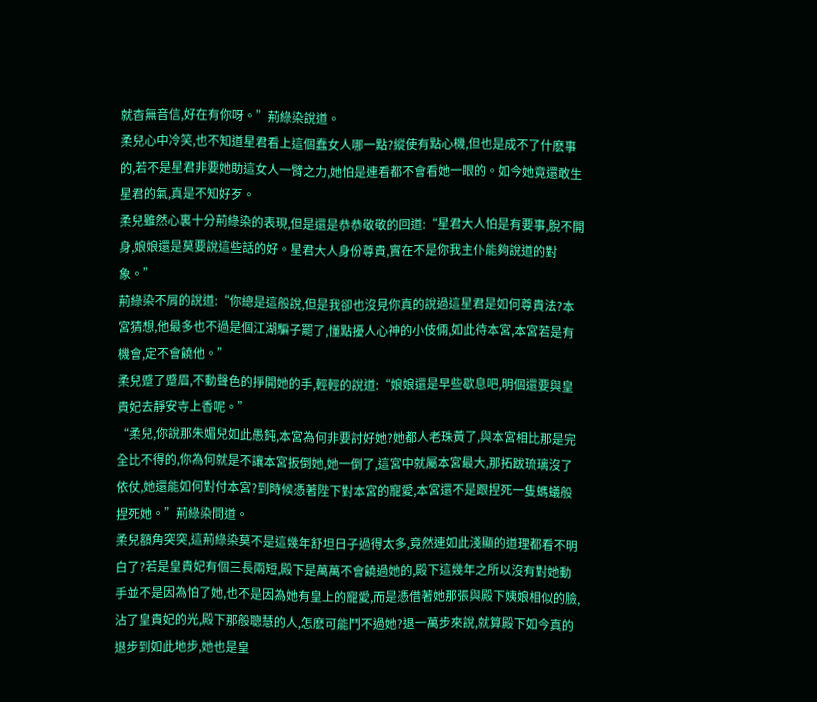就杳無音信,好在有你呀。”荊綠染說道。
柔兒心中冷笑,也不知道星君看上這個蠢女人哪一點?縱使有點心機,但也是成不了什麽事的,若不是星君非要她助這女人一臂之力,她怕是連看都不會看她一眼的。如今她竟還敢生星君的氣,真是不知好歹。
柔兒雖然心裏十分荊綠染的表現,但是還是恭恭敬敬的回道:“星君大人怕是有要事,脫不開身,娘娘還是莫要說這些話的好。星君大人身份尊貴,實在不是你我主仆能夠說道的對象。”
荊綠染不屑的說道:“你總是這般說,但是我卻也沒見你真的說過這星君是如何尊貴法?本宮猜想,他最多也不過是個江湖騙子罷了,懂點擾人心神的小伎倆,如此待本宮,本宮若是有機會,定不會饒他。”
柔兒蹙了蹙眉,不動聲色的掙開她的手,輕輕的說道:“娘娘還是早些歇息吧,明個還要與皇貴妃去靜安寺上香呢。”
“柔兒,你說那朱媚兒如此愚鈍,本宮為何非要討好她?她都人老珠黃了,與本宮相比那是完全比不得的,你為何就是不讓本宮扳倒她,她一倒了,這宮中就屬本宮最大,那拓跋琉璃沒了依仗,她還能如何對付本宮?到時候憑著陛下對本宮的寵愛,本宮還不是跟捏死一隻螞蟻般捏死她。”荊綠染問道。
柔兒額角突突,這荊綠染莫不是這幾年舒坦日子過得太多,竟然連如此淺顯的道理都看不明白了?若是皇貴妃有個三長兩短,殿下是萬萬不會饒過她的,殿下這幾年之所以沒有對她動手並不是因為怕了她,也不是因為她有皇上的寵愛,而是憑借著她那張與殿下姨娘相似的臉,沾了皇貴妃的光,殿下那般聰慧的人,怎麽可能鬥不過她?退一萬步來說,就算殿下如今真的退步到如此地步,她也是皇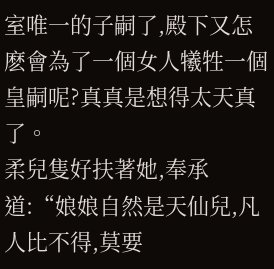室唯一的子嗣了,殿下又怎麽會為了一個女人犧牲一個皇嗣呢?真真是想得太天真了。
柔兒隻好扶著她,奉承道:“娘娘自然是天仙兒,凡人比不得,莫要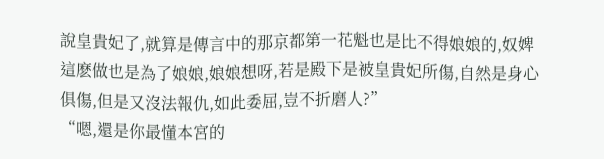說皇貴妃了,就算是傳言中的那京都第一花魁也是比不得娘娘的,奴婢這麽做也是為了娘娘,娘娘想呀,若是殿下是被皇貴妃所傷,自然是身心俱傷,但是又沒法報仇,如此委屈,豈不折磨人?”
“嗯,還是你最懂本宮的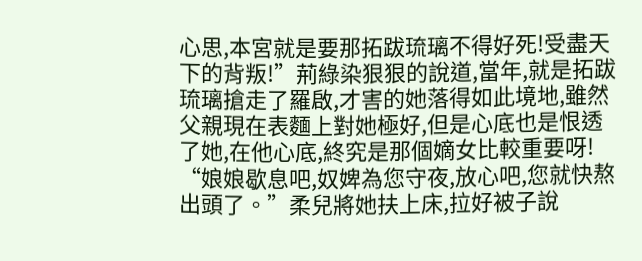心思,本宮就是要那拓跋琉璃不得好死!受盡天下的背叛!”荊綠染狠狠的說道,當年,就是拓跋琉璃搶走了羅啟,才害的她落得如此境地,雖然父親現在表麵上對她極好,但是心底也是恨透了她,在他心底,終究是那個嫡女比較重要呀!
“娘娘歇息吧,奴婢為您守夜,放心吧,您就快熬出頭了。”柔兒將她扶上床,拉好被子說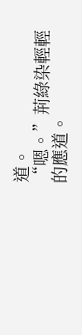道。
“嗯。”荊綠染輕輕的應道。